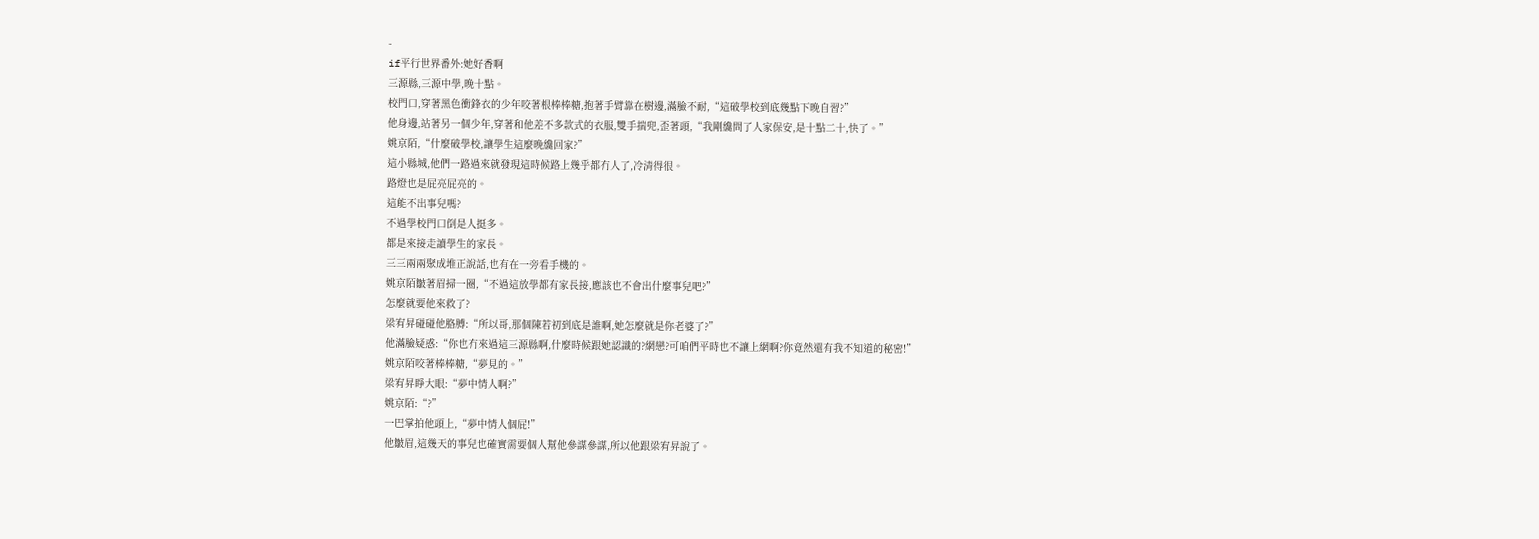-
if平行世界番外:她好香啊
三源縣,三源中學,晚十點。
校門口,穿著黑色衝鋒衣的少年咬著根棒棒糖,抱著手臂靠在樹邊,滿臉不耐,“這破學校到底幾點下晚自習?”
他身邊,站著另一個少年,穿著和他差不多款式的衣服,雙手揣兜,歪著頭,“我剛纔問了人家保安,是十點二十,快了。”
姚京陌,“什麼破學校,讓學生這麼晚纔回家?”
這小縣城,他們一路過來就發現這時候路上幾乎都冇人了,冷清得很。
路燈也是屁亮屁亮的。
這能不出事兒嗎?
不過學校門口倒是人挺多。
都是來接走讀學生的家長。
三三兩兩聚成堆正說話,也有在一旁看手機的。
姚京陌皺著眉掃一圈,“不過這放學都有家長接,應該也不會出什麼事兒吧?”
怎麼就要他來救了?
梁宥昇碰碰他胳膊:“所以哥,那個陳若初到底是誰啊,她怎麼就是你老婆了?”
他滿臉疑惑:“你也冇來過這三源縣啊,什麼時候跟她認識的?網戀?可咱們平時也不讓上網啊?你竟然還有我不知道的秘密!”
姚京陌咬著棒棒糖,“夢見的。”
梁宥昇睜大眼:“夢中情人啊?”
姚京陌:“?”
一巴掌拍他頭上,“夢中情人個屁!”
他皺眉,這幾天的事兒也確實需要個人幫他參謀參謀,所以他跟梁宥昇說了。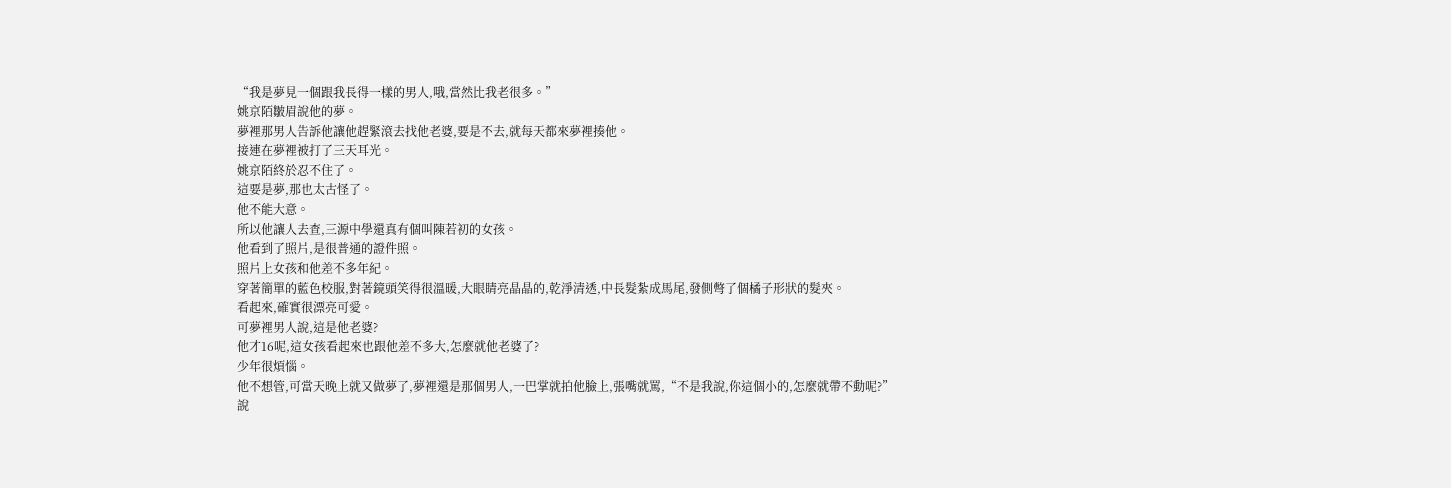“我是夢見一個跟我長得一樣的男人,哦,當然比我老很多。”
姚京陌皺眉說他的夢。
夢裡那男人告訴他讓他趕緊滾去找他老婆,要是不去,就每天都來夢裡揍他。
接連在夢裡被打了三天耳光。
姚京陌終於忍不住了。
這要是夢,那也太古怪了。
他不能大意。
所以他讓人去查,三源中學還真有個叫陳若初的女孩。
他看到了照片,是很普通的證件照。
照片上女孩和他差不多年紀。
穿著簡單的藍色校服,對著鏡頭笑得很溫暖,大眼睛亮晶晶的,乾淨清透,中長髮紮成馬尾,發側彆了個橘子形狀的髮夾。
看起來,確實很漂亮可愛。
可夢裡男人說,這是他老婆?
他才16呢,這女孩看起來也跟他差不多大,怎麼就他老婆了?
少年很煩惱。
他不想管,可當天晚上就又做夢了,夢裡還是那個男人,一巴掌就拍他臉上,張嘴就罵,“不是我說,你這個小的,怎麼就帶不動呢?”
說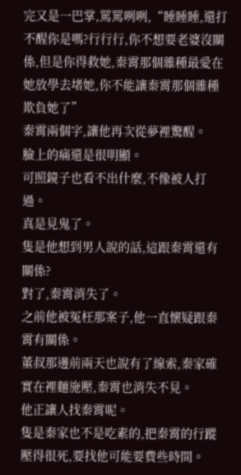完又是一巴掌,罵罵咧咧,“睡睡睡,還打不醒你是嗎?行行行,你不想要老婆沒關係,但是你得救她,秦霄那個雜種最愛在她放學去堵她,你不能讓秦霄那個雜種欺負她了”
秦霄兩個字,讓他再次從夢裡驚醒。
臉上的痛還是很明顯。
可照鏡子也看不出什麼,不像被人打過。
真是見鬼了。
隻是他想到男人說的話,這跟秦霄還有關係?
對了,秦霄消失了。
之前他被冤枉那案子,他一直懷疑跟秦霄有關係。
董叔那邊前兩天也說有了線索,秦家確實在裡麵施壓,秦霄也消失不見。
他正讓人找秦霄呢。
隻是秦家也不是吃素的,把秦霄的行蹤壓得很死,要找他可能要費些時間。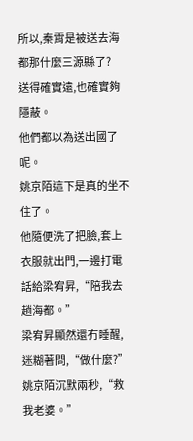所以,秦霄是被送去海都那什麼三源縣了?
送得確實遠,也確實夠隱蔽。
他們都以為送出國了呢。
姚京陌這下是真的坐不住了。
他隨便洗了把臉,套上衣服就出門,一邊打電話給梁宥昇,“陪我去趟海都。”
梁宥昇顯然還冇睡醒,迷糊著問,“做什麼?”
姚京陌沉默兩秒,“救我老婆。”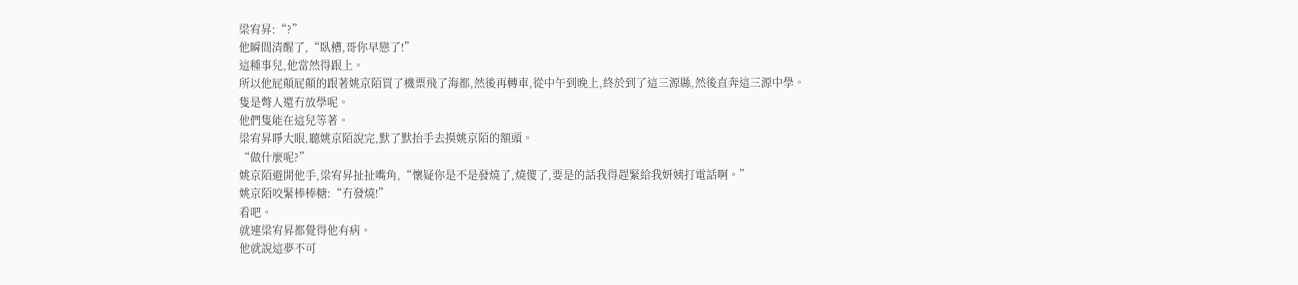梁宥昇:“?”
他瞬間清醒了,“臥槽,哥你早戀了!”
這種事兒,他當然得跟上。
所以他屁顛屁顛的跟著姚京陌買了機票飛了海都,然後再轉車,從中午到晚上,終於到了這三源縣,然後直奔這三源中學。
隻是彆人還冇放學呢。
他們隻能在這兒等著。
梁宥昇睜大眼,聽姚京陌說完,默了默抬手去摸姚京陌的額頭。
“做什麼呢?”
姚京陌避開他手,梁宥昇扯扯嘴角,“懷疑你是不是發燒了,燒傻了,要是的話我得趕緊給我妍姨打電話啊。”
姚京陌咬緊棒棒糖:“冇發燒!”
看吧。
就連梁宥昇都覺得他有病。
他就說這夢不可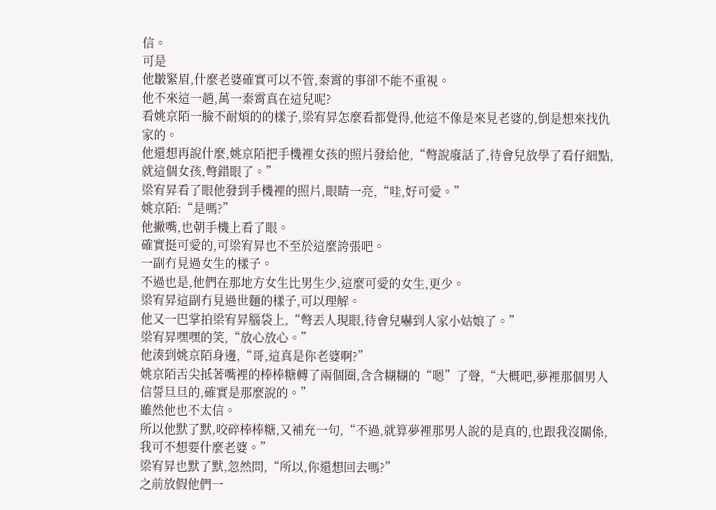信。
可是
他皺緊眉,什麼老婆確實可以不管,秦霄的事卻不能不重視。
他不來這一趟,萬一秦霄真在這兒呢?
看姚京陌一臉不耐煩的的樣子,梁宥昇怎麼看都覺得,他這不像是來見老婆的,倒是想來找仇家的。
他還想再說什麼,姚京陌把手機裡女孩的照片發給他,“彆說廢話了,待會兒放學了看仔細點,就這個女孩,彆錯眼了。”
梁宥昇看了眼他發到手機裡的照片,眼睛一亮,“哇,好可愛。”
姚京陌:“是嗎?”
他撇嘴,也朝手機上看了眼。
確實挺可愛的,可梁宥昇也不至於這麼誇張吧。
一副冇見過女生的樣子。
不過也是,他們在那地方女生比男生少,這麼可愛的女生,更少。
梁宥昇這副冇見過世麵的樣子,可以理解。
他又一巴掌拍梁宥昇腦袋上,“彆丟人現眼,待會兒嚇到人家小姑娘了。”
梁宥昇嘿嘿的笑,“放心放心。”
他湊到姚京陌身邊,“哥,這真是你老婆啊?”
姚京陌舌尖抵著嘴裡的棒棒糖轉了兩個圈,含含糊糊的“嗯”了聲,“大概吧,夢裡那個男人信誓旦旦的,確實是那麼說的。”
雖然他也不太信。
所以他默了默,咬碎棒棒糖,又補充一句,“不過,就算夢裡那男人說的是真的,也跟我沒關係,我可不想要什麼老婆。”
梁宥昇也默了默,忽然問,“所以,你還想回去嗎?”
之前放假他們一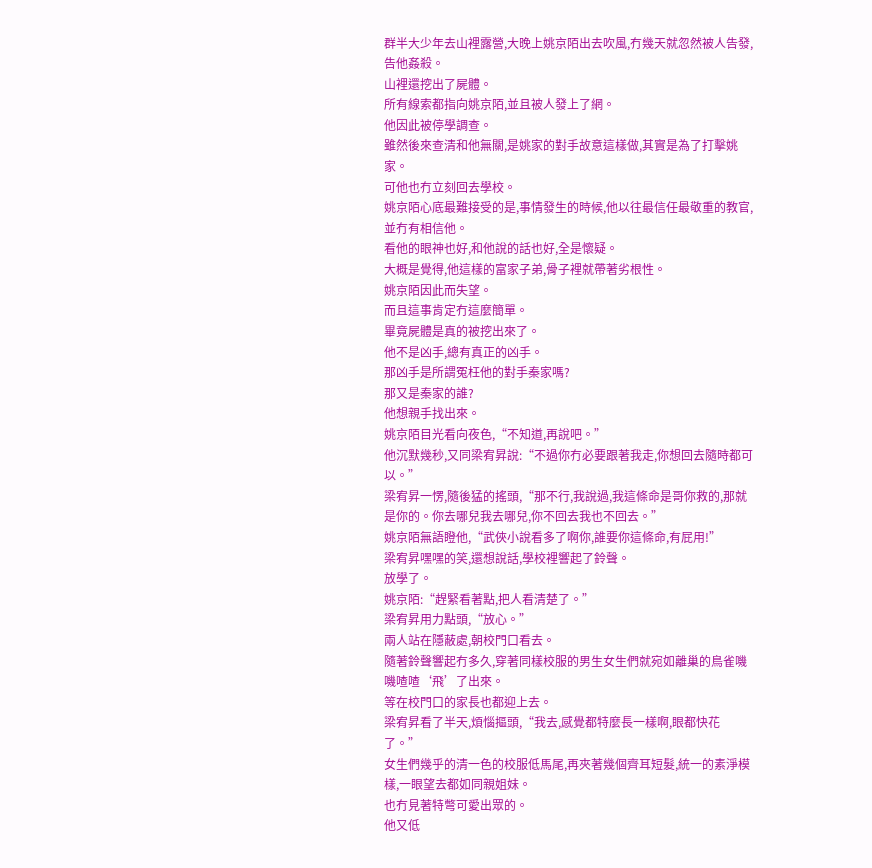群半大少年去山裡露營,大晚上姚京陌出去吹風,冇幾天就忽然被人告發,告他姦殺。
山裡還挖出了屍體。
所有線索都指向姚京陌,並且被人發上了網。
他因此被停學調查。
雖然後來查清和他無關,是姚家的對手故意這樣做,其實是為了打擊姚家。
可他也冇立刻回去學校。
姚京陌心底最難接受的是,事情發生的時候,他以往最信任最敬重的教官,並冇有相信他。
看他的眼神也好,和他說的話也好,全是懷疑。
大概是覺得,他這樣的富家子弟,骨子裡就帶著劣根性。
姚京陌因此而失望。
而且這事肯定冇這麼簡單。
畢竟屍體是真的被挖出來了。
他不是凶手,總有真正的凶手。
那凶手是所謂冤枉他的對手秦家嗎?
那又是秦家的誰?
他想親手找出來。
姚京陌目光看向夜色,“不知道,再說吧。”
他沉默幾秒,又同梁宥昇說:“不過你冇必要跟著我走,你想回去隨時都可以。”
梁宥昇一愣,隨後猛的搖頭,“那不行,我說過,我這條命是哥你救的,那就是你的。你去哪兒我去哪兒,你不回去我也不回去。”
姚京陌無語瞪他,“武俠小說看多了啊你,誰要你這條命,有屁用!”
梁宥昇嘿嘿的笑,還想說話,學校裡響起了鈴聲。
放學了。
姚京陌:“趕緊看著點,把人看清楚了。”
梁宥昇用力點頭,“放心。”
兩人站在隱蔽處,朝校門口看去。
隨著鈴聲響起冇多久,穿著同樣校服的男生女生們就宛如離巢的鳥雀嘰嘰喳喳‘飛’了出來。
等在校門口的家長也都迎上去。
梁宥昇看了半天,煩惱摳頭,“我去,感覺都特麼長一樣啊,眼都快花了。”
女生們幾乎的清一色的校服低馬尾,再夾著幾個齊耳短髮,統一的素淨模樣,一眼望去都如同親姐妹。
也冇見著特彆可愛出眾的。
他又低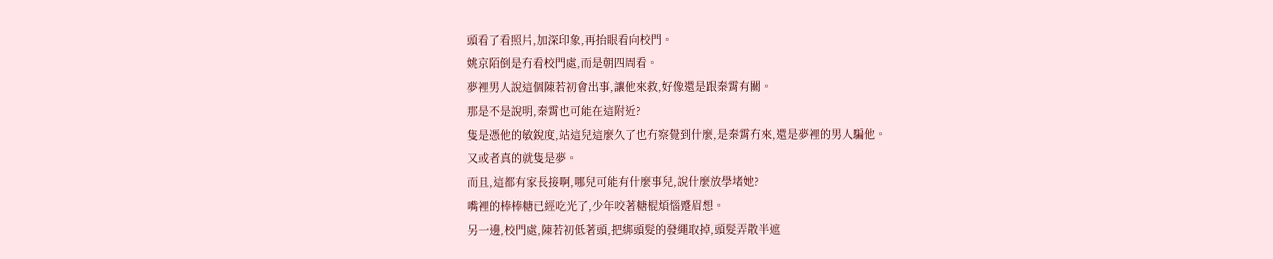頭看了看照片,加深印象,再抬眼看向校門。
姚京陌倒是冇看校門處,而是朝四周看。
夢裡男人說這個陳若初會出事,讓他來救,好像還是跟秦霄有關。
那是不是說明,秦霄也可能在這附近?
隻是憑他的敏銳度,站這兒這麼久了也冇察覺到什麼,是秦霄冇來,還是夢裡的男人騙他。
又或者真的就隻是夢。
而且,這都有家長接啊,哪兒可能有什麼事兒,說什麼放學堵她?
嘴裡的棒棒糖已經吃光了,少年咬著糖棍煩惱蹙眉想。
另一邊,校門處,陳若初低著頭,把綁頭髮的發繩取掉,頭髮弄散半遮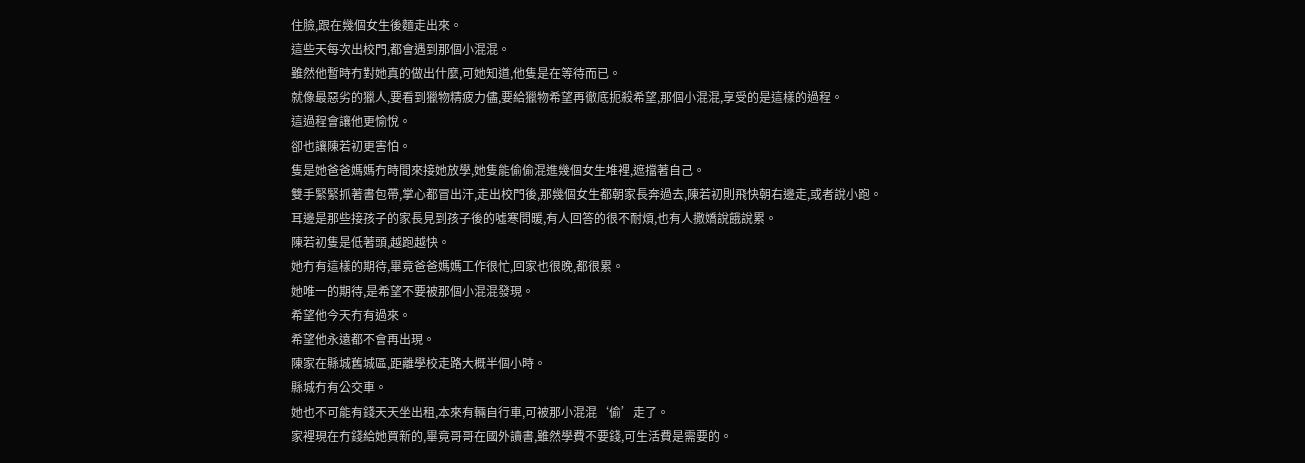住臉,跟在幾個女生後麵走出來。
這些天每次出校門,都會遇到那個小混混。
雖然他暫時冇對她真的做出什麼,可她知道,他隻是在等待而已。
就像最惡劣的獵人,要看到獵物精疲力儘,要給獵物希望再徹底扼殺希望,那個小混混,享受的是這樣的過程。
這過程會讓他更愉悅。
卻也讓陳若初更害怕。
隻是她爸爸媽媽冇時間來接她放學,她隻能偷偷混進幾個女生堆裡,遮擋著自己。
雙手緊緊抓著書包帶,掌心都冒出汗,走出校門後,那幾個女生都朝家長奔過去,陳若初則飛快朝右邊走,或者說小跑。
耳邊是那些接孩子的家長見到孩子後的噓寒問暖,有人回答的很不耐煩,也有人撒嬌說餓說累。
陳若初隻是低著頭,越跑越快。
她冇有這樣的期待,畢竟爸爸媽媽工作很忙,回家也很晚,都很累。
她唯一的期待,是希望不要被那個小混混發現。
希望他今天冇有過來。
希望他永遠都不會再出現。
陳家在縣城舊城區,距離學校走路大概半個小時。
縣城冇有公交車。
她也不可能有錢天天坐出租,本來有輛自行車,可被那小混混‘偷’走了。
家裡現在冇錢給她買新的,畢竟哥哥在國外讀書,雖然學費不要錢,可生活費是需要的。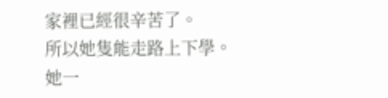家裡已經很辛苦了。
所以她隻能走路上下學。
她一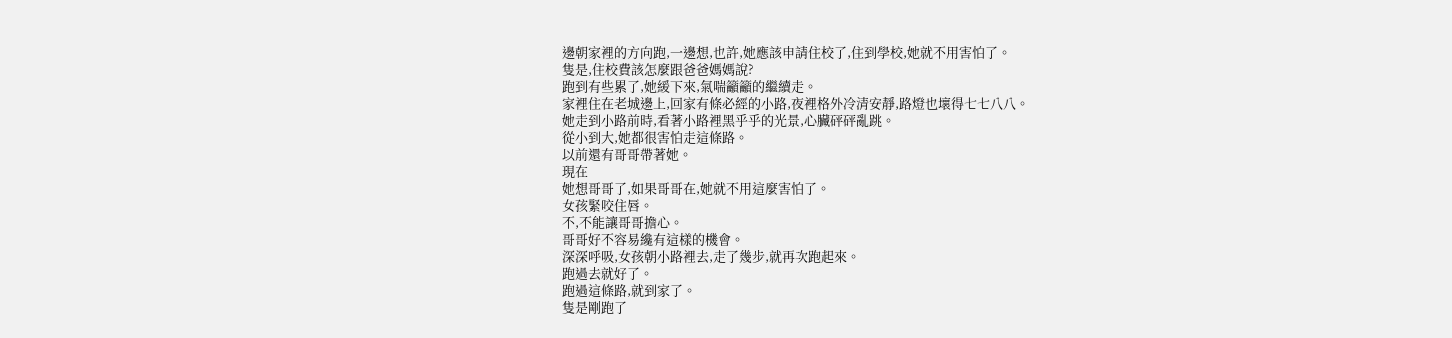邊朝家裡的方向跑,一邊想,也許,她應該申請住校了,住到學校,她就不用害怕了。
隻是,住校費該怎麼跟爸爸媽媽說?
跑到有些累了,她緩下來,氣喘籲籲的繼續走。
家裡住在老城邊上,回家有條必經的小路,夜裡格外冷清安靜,路燈也壞得七七八八。
她走到小路前時,看著小路裡黑乎乎的光景,心臟砰砰亂跳。
從小到大,她都很害怕走這條路。
以前還有哥哥帶著她。
現在
她想哥哥了,如果哥哥在,她就不用這麼害怕了。
女孩緊咬住唇。
不,不能讓哥哥擔心。
哥哥好不容易纔有這樣的機會。
深深呼吸,女孩朝小路裡去,走了幾步,就再次跑起來。
跑過去就好了。
跑過這條路,就到家了。
隻是剛跑了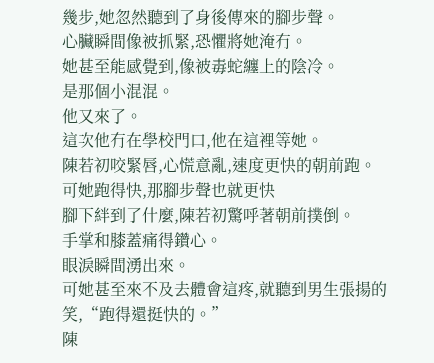幾步,她忽然聽到了身後傳來的腳步聲。
心臟瞬間像被抓緊,恐懼將她淹冇。
她甚至能感覺到,像被毒蛇纏上的陰冷。
是那個小混混。
他又來了。
這次他冇在學校門口,他在這裡等她。
陳若初咬緊唇,心慌意亂,速度更快的朝前跑。
可她跑得快,那腳步聲也就更快
腳下絆到了什麼,陳若初驚呼著朝前撲倒。
手掌和膝蓋痛得鑽心。
眼淚瞬間湧出來。
可她甚至來不及去體會這疼,就聽到男生張揚的笑,“跑得還挺快的。”
陳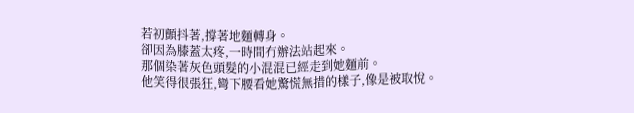若初顫抖著,撐著地麵轉身。
卻因為膝蓋太疼,一時間冇辦法站起來。
那個染著灰色頭髮的小混混已經走到她麵前。
他笑得很張狂,彎下腰看她驚慌無措的樣子,像是被取悅。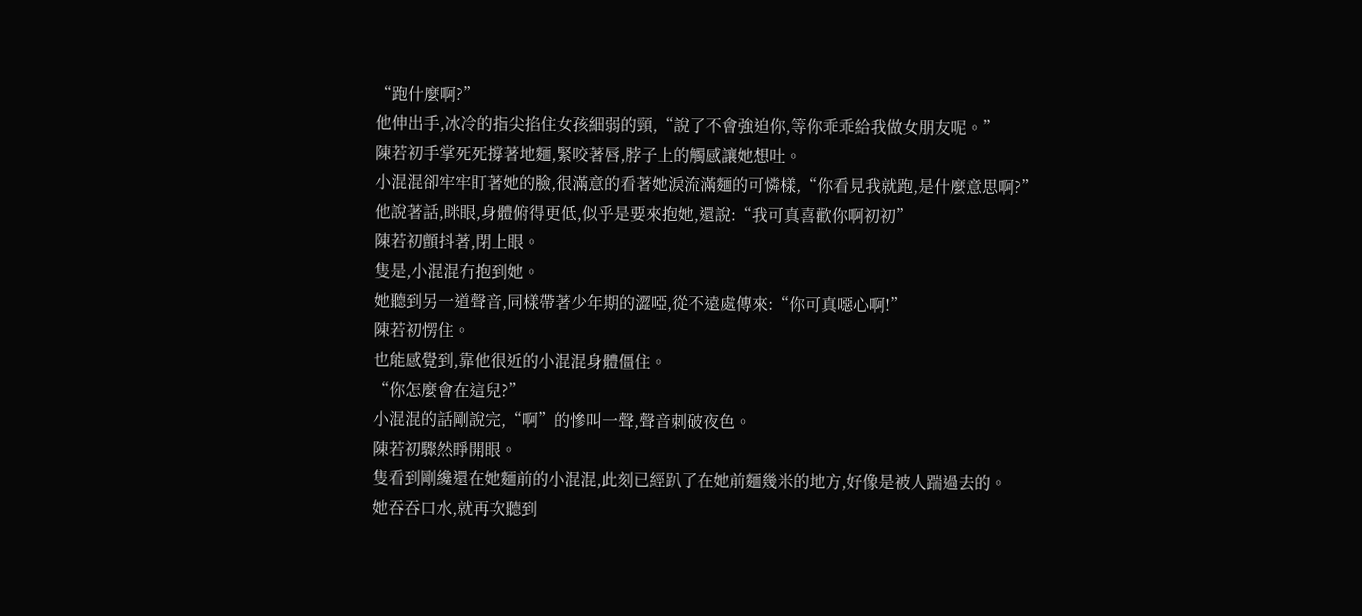“跑什麼啊?”
他伸出手,冰冷的指尖掐住女孩細弱的頸,“說了不會強迫你,等你乖乖給我做女朋友呢。”
陳若初手掌死死撐著地麵,緊咬著唇,脖子上的觸感讓她想吐。
小混混卻牢牢盯著她的臉,很滿意的看著她淚流滿麵的可憐樣,“你看見我就跑,是什麼意思啊?”
他說著話,眯眼,身體俯得更低,似乎是要來抱她,還說:“我可真喜歡你啊初初”
陳若初顫抖著,閉上眼。
隻是,小混混冇抱到她。
她聽到另一道聲音,同樣帶著少年期的澀啞,從不遠處傳來:“你可真噁心啊!”
陳若初愣住。
也能感覺到,靠他很近的小混混身體僵住。
“你怎麼會在這兒?”
小混混的話剛說完,“啊”的慘叫一聲,聲音刺破夜色。
陳若初驟然睜開眼。
隻看到剛纔還在她麵前的小混混,此刻已經趴了在她前麵幾米的地方,好像是被人踹過去的。
她吞吞口水,就再次聽到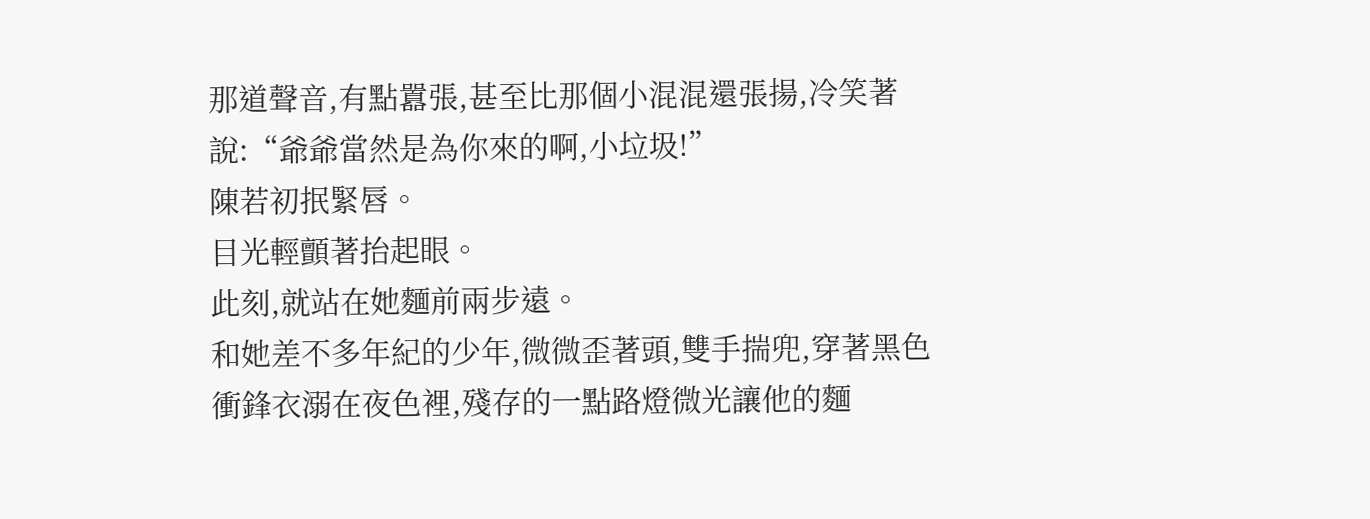那道聲音,有點囂張,甚至比那個小混混還張揚,冷笑著說:“爺爺當然是為你來的啊,小垃圾!”
陳若初抿緊唇。
目光輕顫著抬起眼。
此刻,就站在她麵前兩步遠。
和她差不多年紀的少年,微微歪著頭,雙手揣兜,穿著黑色衝鋒衣溺在夜色裡,殘存的一點路燈微光讓他的麵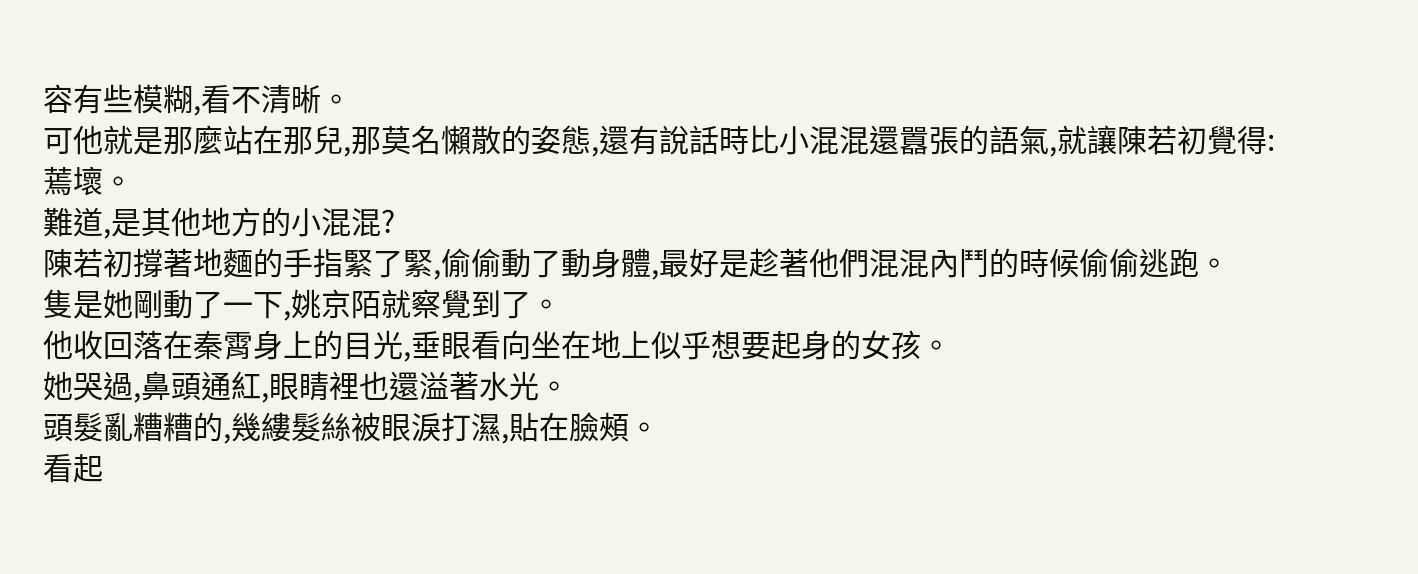容有些模糊,看不清晰。
可他就是那麼站在那兒,那莫名懶散的姿態,還有說話時比小混混還囂張的語氣,就讓陳若初覺得:蔫壞。
難道,是其他地方的小混混?
陳若初撐著地麵的手指緊了緊,偷偷動了動身體,最好是趁著他們混混內鬥的時候偷偷逃跑。
隻是她剛動了一下,姚京陌就察覺到了。
他收回落在秦霄身上的目光,垂眼看向坐在地上似乎想要起身的女孩。
她哭過,鼻頭通紅,眼睛裡也還溢著水光。
頭髮亂糟糟的,幾縷髮絲被眼淚打濕,貼在臉頰。
看起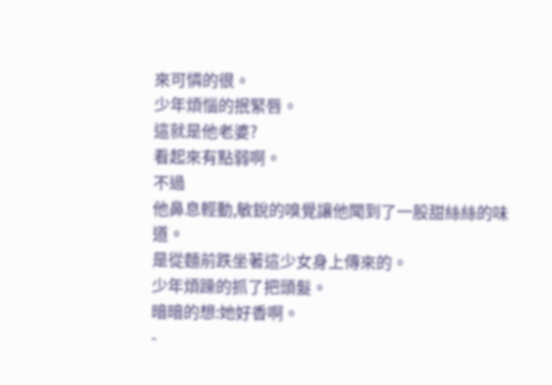來可憐的很。
少年煩惱的抿緊唇。
這就是他老婆?
看起來有點弱啊。
不過
他鼻息輕動,敏銳的嗅覺讓他聞到了一股甜絲絲的味道。
是從麵前跌坐著這少女身上傳來的。
少年煩躁的抓了把頭髮。
暗暗的想:她好香啊。
-